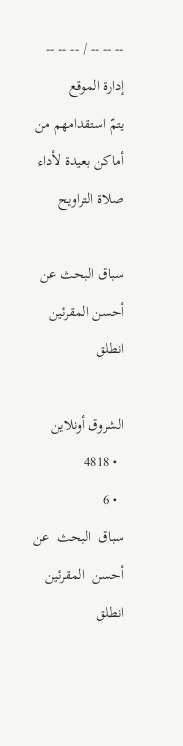-- -- -- / -- -- --
إدارة الموقع
يتمّ استقدامهم من أماكن بعيدة لأداء صلاة التراويح

سباق البحث عن أحسن المقرئين انطلق

الشروق أونلاين
  • 4818
  • 6
سباق  البحث  عن  أحسن  المقرئين  انطلق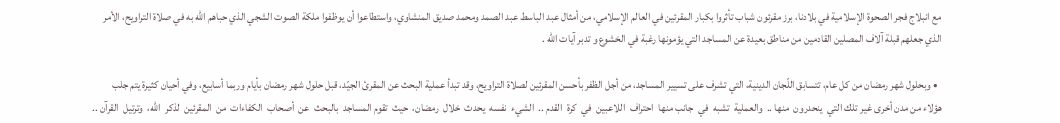مع انبلاج فجر الصحوة الإسلامية في بلادنا، برز مقرئون شباب تأثروا بكبار المقرئين في العالم الإسلامي، من أمثال عبد الباسط عبد الصمد ومحمد صديق المنشاوي، واستطاعوا أن يوظفوا ملكة الصوت الشجي الذي حباهم الله به في صلاة التراويح، الأمر الذي جعلهم قبلة آلاف المصلين القادمين من مناطق بعيدة عن المساجد التي يؤمونها رغبة في الخشوع و تدبر آيات الله .

  • وبحلول شهر رمضان من كل عام، تتسابق اللّجان الدينية، التي تشرف على تسيير المساجد، من أجل الظفر بأحسن المقرئين لصلاة التراويح، وقد تبدأ عملية البحث عن المقرئ الجيّد، قبل حلول شهر رمضان بأيام وربما أسابيع، وفي أحيان كثيرة يتم جلب هؤلاء من مدن أخرى غير تلك التي  ينحدرون  منها ..  والعملية  تشبه  في  جانب منها  احتراف  اللاعبين  في  كرة  القدم ..  الشيء  نفسه  يحدث  خلال  رمضان،  حيث  تقوم المساجد  بالبحث  عن  أصحاب  الكفاءات  من  المقرئين  لذكر  الله،  وترتيل  القرآن ..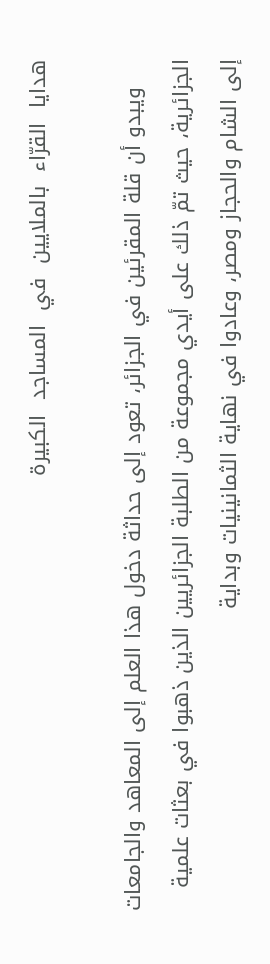هدايا  القرّاء  بالملايين  في  المساجد  الكبيرة

    ويبدو أن قلة المقرئين في الجزائر، تعود إلى حداثة دخول هذا العلم إلى المعاهد والجامعات الجزائرية، حيث تمّ ذلك على أيدي مجموعة من الطلبة الجزائريين الذين ذهبوا في بعثات علمية إلى الشام والحجاز ومصر، وعادوا في نهاية الثمانينيات وبداية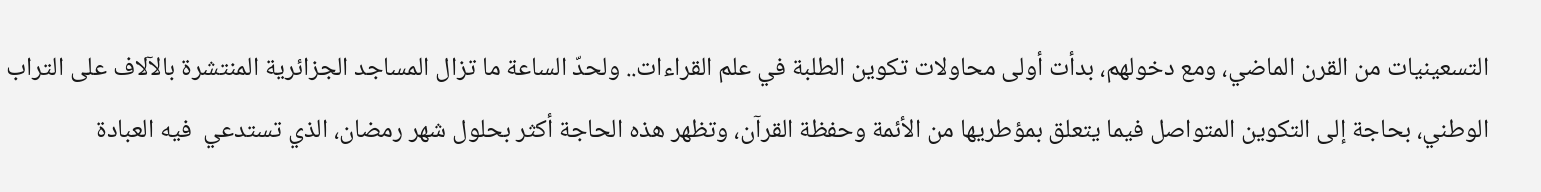التسعينيات من القرن الماضي، ومع دخولهم، بدأت أولى محاولات تكوين الطلبة في علم القراءات.. ولحدّ الساعة ما تزال المساجد الجزائرية المنتشرة بالآلاف على التراب الوطني، بحاجة إلى التكوين المتواصل فيما يتعلق بمؤطريها من الأئمة وحفظة القرآن، وتظهر هذه الحاجة أكثر بحلول شهر رمضان، الذي تستدعي  فيه العبادة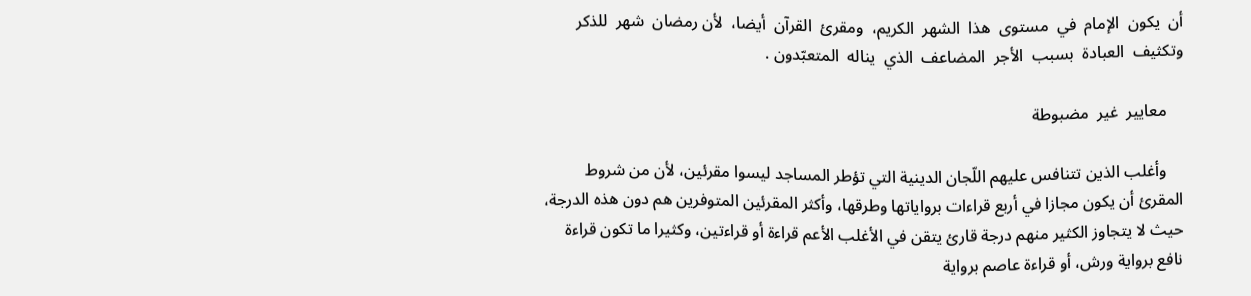أن  يكون  الإمام  في  مستوى  هذا  الشهر  الكريم،  ومقرئ  القرآن  أيضا،  لأن رمضان  شهر  للذكر  وتكثيف  العبادة  بسبب  الأجر  المضاعف  الذي  يناله  المتعبّدون .

    معايير  غير  مضبوطة

    وأغلب الذين تتنافس عليهم اللّجان الدينية التي تؤطر المساجد ليسوا مقرئين، لأن من شروط المقرئ أن يكون مجازا في أربع قراءات برواياتها وطرقها، وأكثر المقرئين المتوفرين هم دون هذه الدرجة، حيث لا يتجاوز الكثير منهم درجة قارئ يتقن في الأغلب الأعم قراءة أو قراءتين، وكثيرا ما تكون قراءة نافع برواية ورش، أو قراءة عاصم برواية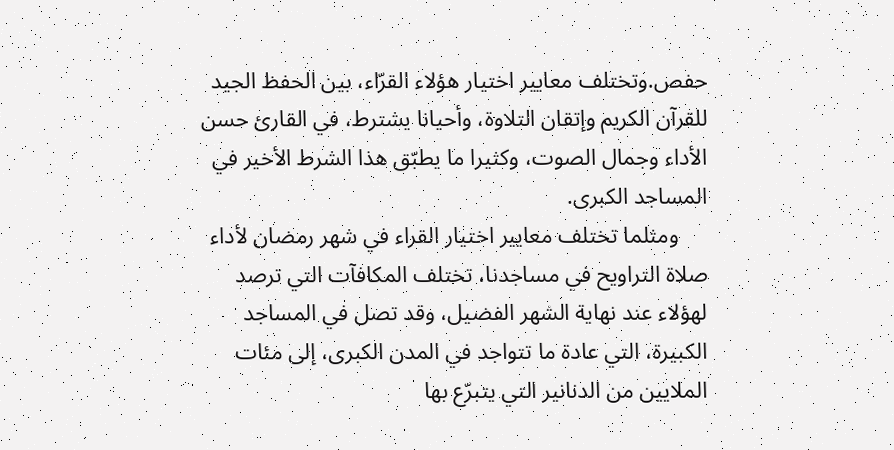حفص.وتختلف معايير اختيار هؤلاء القرّاء، بين الحفظ الجيد للقرآن الكريم وإتقان التلاوة، وأحيانا يشترط، في القارئ حسن الأداء وجمال الصوت، وكثيرا ما يطبّق هذا الشرط الأخير في المساجد الكبرى.
     ومثلما تختلف معايير اختيار القراء في شهر رمضان لأداء صلاة التراويح في مساجدنا، تختلف المكافآت التي ترصد لهؤلاء عند نهاية الشهر الفضيل، وقد تصل في المساجد الكبيرة، التي عادة ما تتواجد في المدن الكبرى، إلى مئات الملايين من الدنانير التي يتبرّع بها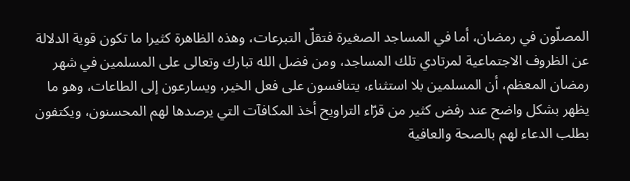المصلّون في رمضان، أما في المساجد الصغيرة فتقلّ التبرعات، وهذه الظاهرة كثيرا ما تكون قوية الدلالة عن الظروف الاجتماعية لمرتادي تلك المساجد، ومن فضل الله تبارك وتعالى على المسلمين في شهر رمضان المعظم، أن المسلمين بلا استثناء، يتنافسون على فعل الخير، ويسارعون إلى الطاعات، وهو ما يظهر بشكل واضح عند رفض كثير من قرّاء التراويح أخذ المكافآت التي يرصدها لهم المحسنون، ويكتفون بطلب الدعاء لهم بالصحة والعافية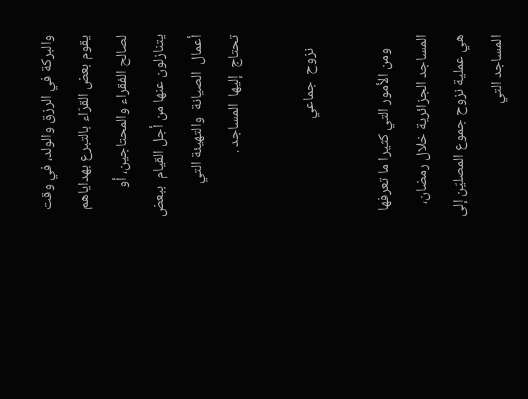والبركة في الرزق والولد، في وقت يقوم بعض القرّاء بالتبرع بهداياهم لصالح الفقراء والمحتاجين، أو يتنازلون عنها من أجل القيام  ببعض  أعمال  الصيانة  والتهيئة التي  تحتاج  إليها  المساجد .

    نزوح  جماعي

    ومن الأمور التي كثيرا ما تعرفها المساجد الجزائرية خلال رمضان، هي عملية نزوح جموع المصليّن إلى المساجد التي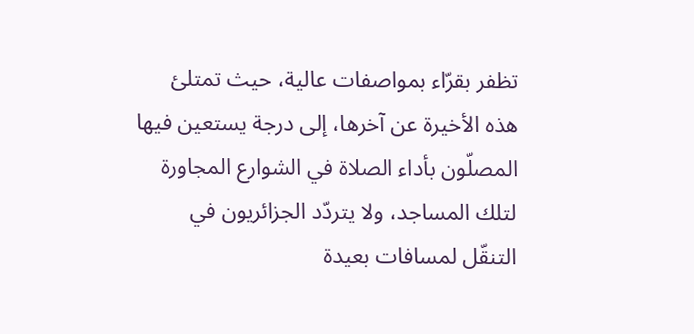تظفر بقرّاء بمواصفات عالية، حيث تمتلئ هذه الأخيرة عن آخرها، إلى درجة يستعين فيها المصلّون بأداء الصلاة في الشوارع المجاورة لتلك المساجد، ولا يتردّد الجزائريون في التنقّل لمسافات بعيدة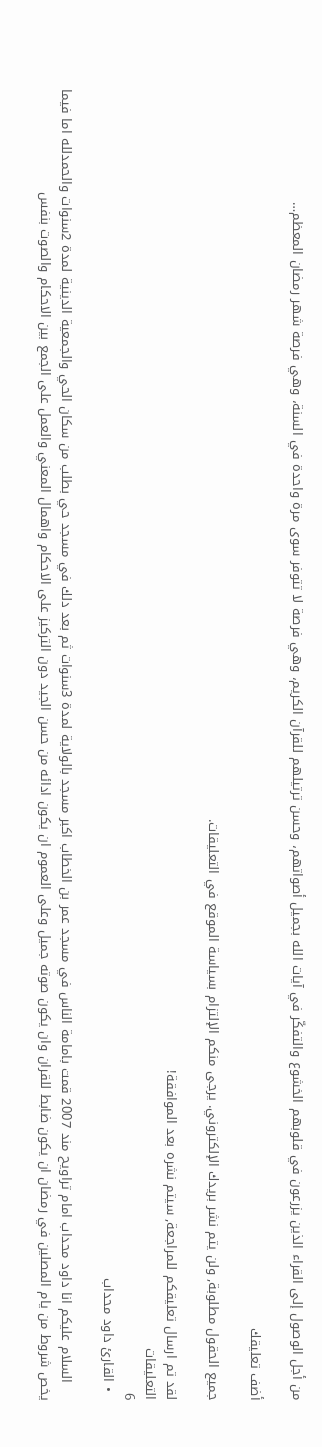من أجل الوصول إلى القراء الذين يزرعون في قلوبهم الخشوع والتفكّر في آيات الله بجميل أصواتهم، وحسن ترتيلهم للقرآن الكريم، وهي فرصة لا تتوفر سوى مرة واحدة في السنة، وهي فرصة شهر رمضان المعظم…

أضف تعليقك

جميع الحقول مطلوبة, ولن يتم نشر بريدك الإلكتروني. يرجى منكم الإلتزام بسياسة الموقع في التعليقات.

لقد تم ارسال تعليقكم للمراجعة, سيتم نشره بعد الموافقة!
التعليقات
6
  • القارئ داود محداب

    السلام عليكم انا داود محداب امام تراويح مند 2007 قمت بامامة الناس في مسجد عمر بن الخطاب اكبر مسجد بالولاية لمدة 3سنوات ثم بعد دلك في مسجد حي بطلب من سكان الحي والجمعية الدينية لمدة 2سنوات والحمدلله اما فيما يخص شروط من يام المصلين في رمضان ان يكون ضابط للقران وان يكون صوته جميل وعلى العموم ان يكون ادائه من حسن الجيد دون التركيز على الاحكام واهمال المعني والعمل على الجمع بين الاحكام والصوت بنفس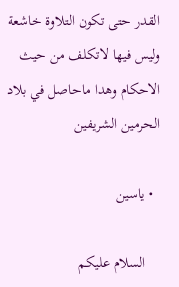القدر حتى تكون التلاوة خاشعة وليس فيها لاتكلف من حيث الاحكام وهدا ماحاصل في بلاد الحرمين الشريفين

  • ياسين

    السلام عليكم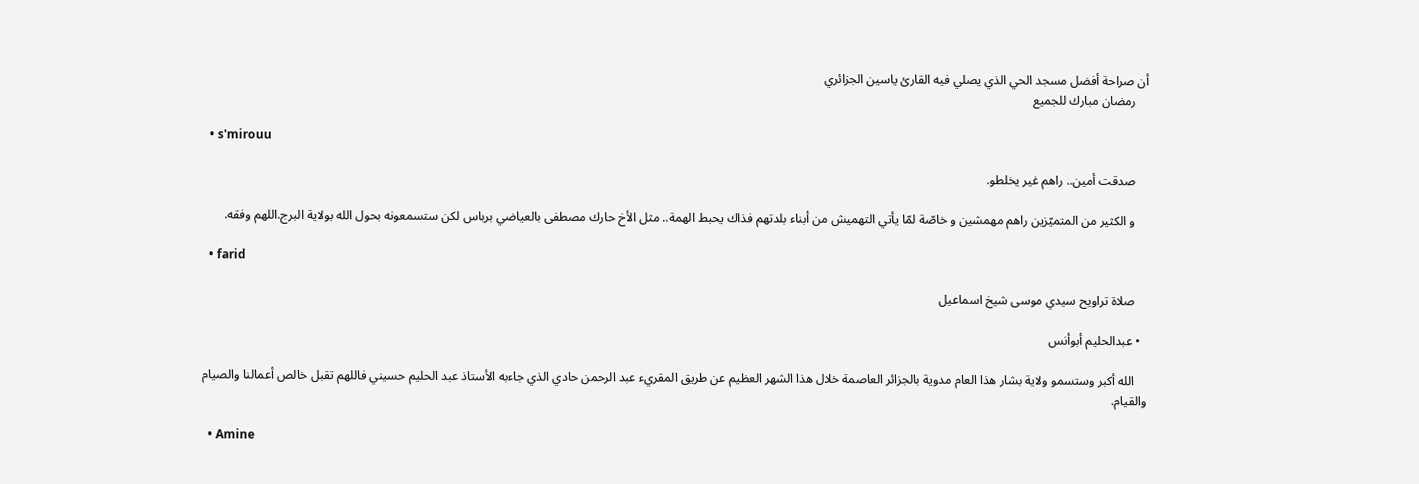أن صراحة أفضل مسجد الحي الذي يصلي فيه القارئ ياسين الجزائري
    رمضان مبارك للجميع

  • s'mirouu

    صدقت أمين.. راهم غير يخلطو.

    و الكثير من المتميّزين راهم مهمشين و خاصّة لمّا يأتي التهميش من أبناء بلدتهم فذاك يحبط الهمة.. مثل الأخ حارك مصطفى بالعياضي برباس لكن ستسمعونه بحول الله بولاية البرج.اللهم وفقه.

  • farid

    صلاة تراويح سيدي موسى شيخ اسماعيل

  • عبدالحليم أبوأنس

    الله أكبر وستسمو ولاية بشار هذا العام مدوية بالجزائر العاصمة خلال هذا الشهر العظيم عن طريق المقريء عبد الرحمن حادي الذي جاءبه الأستاذ عبد الحليم حسيني فاللهم تقبل خالص أعمالنا والصيام والقيام.

  • Amine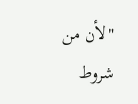"لأن من شروط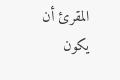المقرئ أن يكون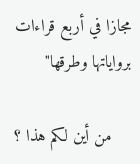مجازا في أربع قراءات برواياتها وطرقها"

    من أين لكم هذا ؟